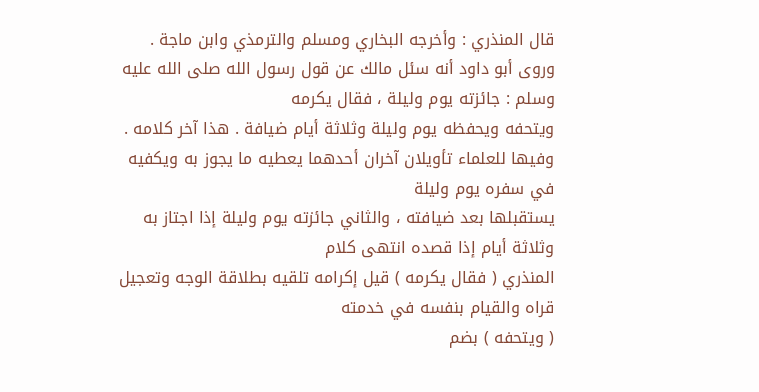قال المنذري : وأخرجه البخاري ومسلم والترمذي وابن ماجة .
وروى أبو داود أنه سئل مالك عن قول رسول الله صلى الله عليه وسلم : جائزته يوم وليلة ، فقال يكرمه
ويتحفه ويحفظه يوم وليلة وثلاثة أيام ضيافة . هذا آخر كلامه .
وفيها للعلماء تأويلان آخران أحدهما يعطيه ما يجوز به ويكفيه في سفره يوم وليلة
يستقبلها بعد ضيافته ، والثاني جائزته يوم وليلة إذا اجتاز به وثلاثة أيام إذا قصده انتهى كلام
المنذري ( فقال يكرمه ) قيل إكرامه تلقيه بطلاقة الوجه وتعجيل قراه والقيام بنفسه في خدمته
( ويتحفه ) بضم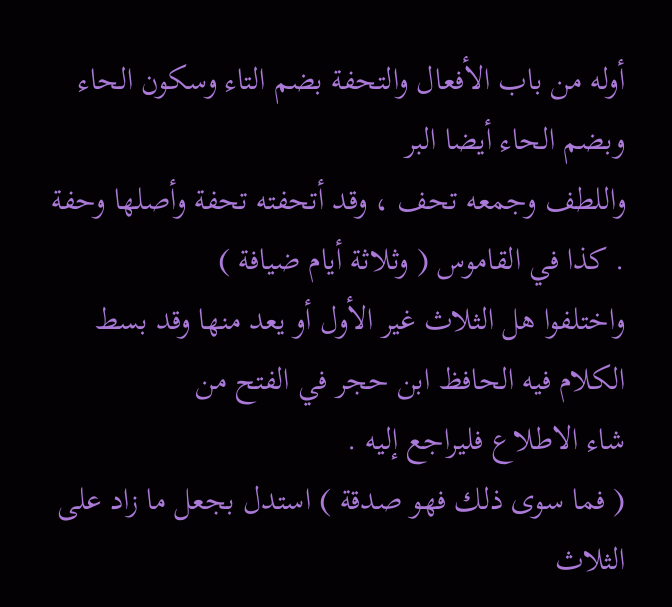أوله من باب الأفعال والتحفة بضم التاء وسكون الحاء وبضم الحاء أيضا البر
واللطف وجمعه تحف ، وقد أتحفته تحفة وأصلها وحفة . كذا في القاموس ( وثلاثة أيام ضيافة )
واختلفوا هل الثلاث غير الأول أو يعد منها وقد بسط الكلام فيه الحافظ ابن حجر في الفتح من
شاء الاطلاع فليراجع إليه .
( فما سوى ذلك فهو صدقة ) استدل بجعل ما زاد على الثلاث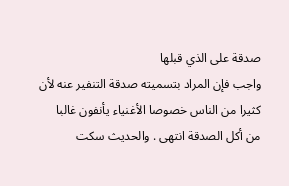صدقة على الذي قبلها
واجب فإن المراد بتسميته صدقة التنفير عنه لأن كثيرا من الناس خصوصا الأغنياء يأنفون غالبا
من أكل الصدقة انتهى . والحديث سكت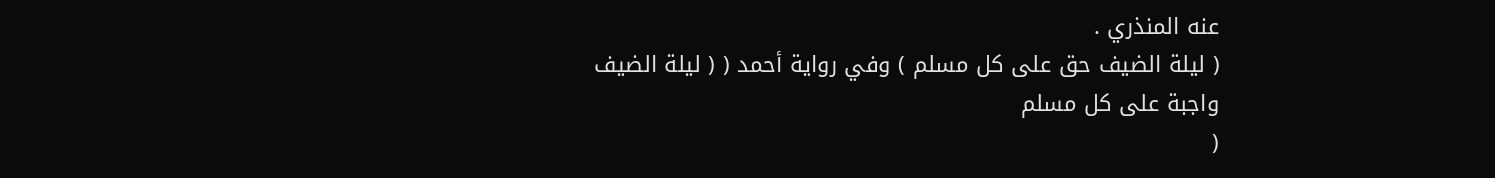عنه المنذري .
( ليلة الضيف حق على كل مسلم ) وفي رواية أحمد ( ( ليلة الضيف واجبة على كل مسلم
(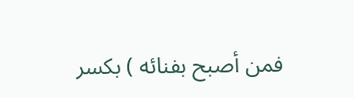فمن أصبح بفنائه ) بكسر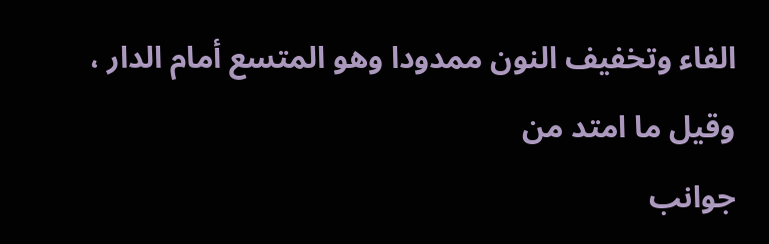الفاء وتخفيف النون ممدودا وهو المتسع أمام الدار ، وقيل ما امتد من
جوانب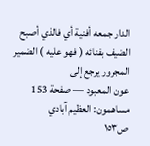الدار جمعه أفنية أي فالذي أصبح الضيف بفنائه ( فهو عليه ) الضمير المجرور يرجع إلى
عون المعبود — صفحة 153
مساهمون: العظيم آبادي
ص١٥٣